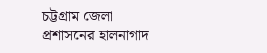চট্টগ্রাম জেলা প্রশাসনের হালনাগাদ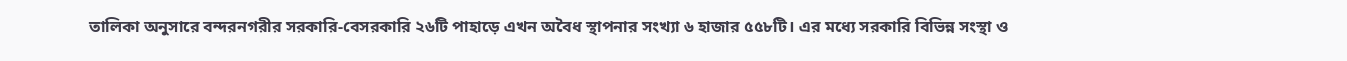তালিকা অনুসারে বন্দরনগরীর সরকারি-বেসরকারি ২৬টি পাহাড়ে এখন অবৈধ স্থাপনার সংখ্যা ৬ হাজার ৫৫৮টি। এর মধ্যে সরকারি বিভিন্ন সংস্থা ও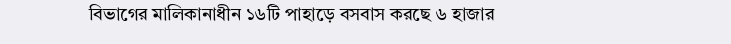বিভাগের মালিকানাধীন ১৬টি পাহাড়ে বসবাস করছে ৬ হাজার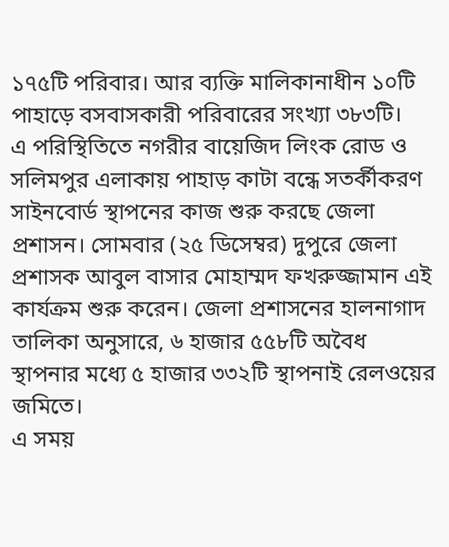১৭৫টি পরিবার। আর ব্যক্তি মালিকানাধীন ১০টি পাহাড়ে বসবাসকারী পরিবারের সংখ্যা ৩৮৩টি।
এ পরিস্থিতিতে নগরীর বায়েজিদ লিংক রোড ও সলিমপুর এলাকায় পাহাড় কাটা বন্ধে সতর্কীকরণ সাইনবোর্ড স্থাপনের কাজ শুরু করছে জেলা প্রশাসন। সোমবার (২৫ ডিসেম্বর) দুপুরে জেলা প্রশাসক আবুল বাসার মোহাম্মদ ফখরুজ্জামান এই কার্যক্রম শুরু করেন। জেলা প্রশাসনের হালনাগাদ তালিকা অনুসারে, ৬ হাজার ৫৫৮টি অবৈধ স্থাপনার মধ্যে ৫ হাজার ৩৩২টি স্থাপনাই রেলওয়ের জমিতে।
এ সময়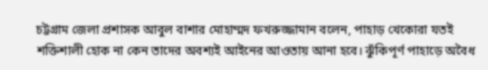চট্টগ্রাম জেলা প্রশাসক আবুল বাশার মোহাম্মদ ফখরুজ্জামান বলেন, পাহাড় খেকোরা যতই শক্তিশালী হোক না কেন তাদের অবশ্যই আইনের আওতায় আনা হবে। ঝুঁকিপূর্ণ পাহাড়ে অবৈধ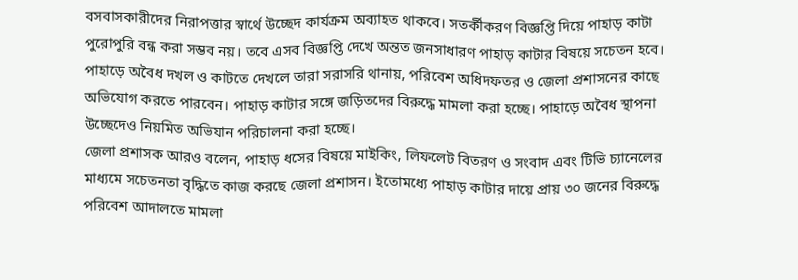বসবাসকারীদের নিরাপত্তার স্বার্থে উচ্ছেদ কার্যক্রম অব্যাহত থাকবে। সতর্কীকরণ বিজ্ঞপ্তি দিয়ে পাহাড় কাটা পুরোপুরি বন্ধ করা সম্ভব নয়। তবে এসব বিজ্ঞপ্তি দেখে অন্তত জনসাধারণ পাহাড় কাটার বিষয়ে সচেতন হবে। পাহাড়ে অবৈধ দখল ও কাটতে দেখলে তারা সরাসরি থানায়, পরিবেশ অধিদফতর ও জেলা প্রশাসনের কাছে অভিযোগ করতে পারবেন। পাহাড় কাটার সঙ্গে জড়িতদের বিরুদ্ধে মামলা করা হচ্ছে। পাহাড়ে অবৈধ স্থাপনা উচ্ছেদেও নিয়মিত অভিযান পরিচালনা করা হচ্ছে।
জেলা প্রশাসক আরও বলেন, পাহাড় ধসের বিষয়ে মাইকিং, লিফলেট বিতরণ ও সংবাদ এবং টিভি চ্যানেলের মাধ্যমে সচেতনতা বৃদ্ধিতে কাজ করছে জেলা প্রশাসন। ইতোমধ্যে পাহাড় কাটার দায়ে প্রায় ৩০ জনের বিরুদ্ধে পরিবেশ আদালতে মামলা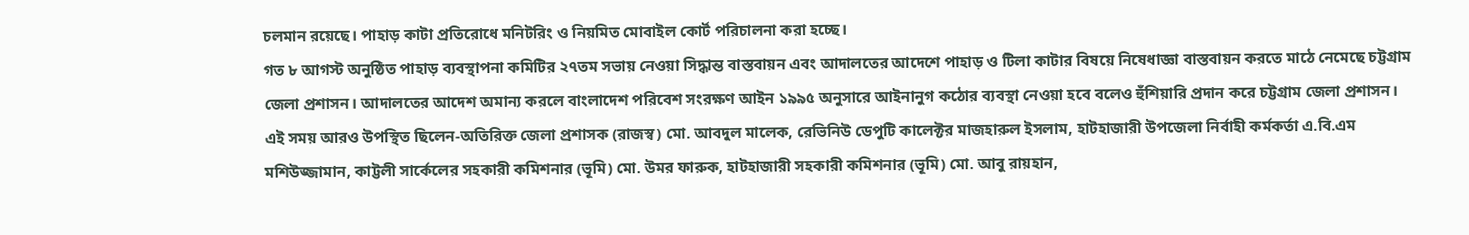চলমান রয়েছে। পাহাড় কাটা প্রতিরোধে মনিটরিং ও নিয়মিত মোবাইল কোর্ট পরিচালনা করা হচ্ছে।
গত ৮ আগস্ট অনুষ্ঠিত পাহাড় ব্যবস্থাপনা কমিটির ২৭তম সভায় নেওয়া সিদ্ধান্ত বাস্তবায়ন এবং আদালতের আদেশে পাহাড় ও টিলা কাটার বিষয়ে নিষেধাজ্ঞা বাস্তবায়ন করতে মাঠে নেমেছে চট্টগ্রাম জেলা প্রশাসন। আদালতের আদেশ অমান্য করলে বাংলাদেশ পরিবেশ সংরক্ষণ আইন ১৯৯৫ অনুসারে আইনানুগ কঠোর ব্যবস্থা নেওয়া হবে বলেও হুঁশিয়ারি প্রদান করে চট্টগ্রাম জেলা প্রশাসন।
এই সময় আরও উপস্থিত ছিলেন-অতিরিক্ত জেলা প্রশাসক (রাজস্ব) মো. আবদুল মালেক, রেভিনিউ ডেপুটি কালেক্টর মাজহারুল ইসলাম, হাটহাজারী উপজেলা নির্বাহী কর্মকর্তা এ.বি.এম মশিউজ্জামান, কাট্টলী সার্কেলের সহকারী কমিশনার (ভূমি) মো. উমর ফারুক, হাটহাজারী সহকারী কমিশনার (ভূমি) মো. আবু রায়হান,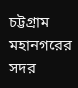চট্টগ্রাম মহানগরের সদর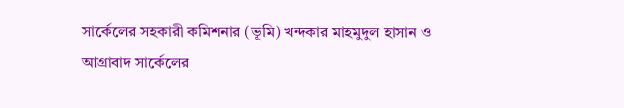সার্কেলের সহকারী কমিশনার (ভূমি) খন্দকার মাহমুদুল হাসান ও  আগ্রাবাদ সার্কেলের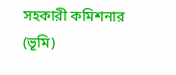সহকারী কমিশনার (ভূমি)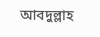আবদুল্লাহ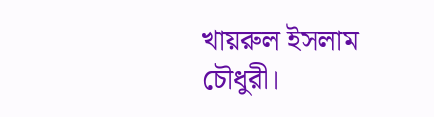খায়রুল ইসলাম চৌধুরী।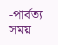-পার্বত্য সময়